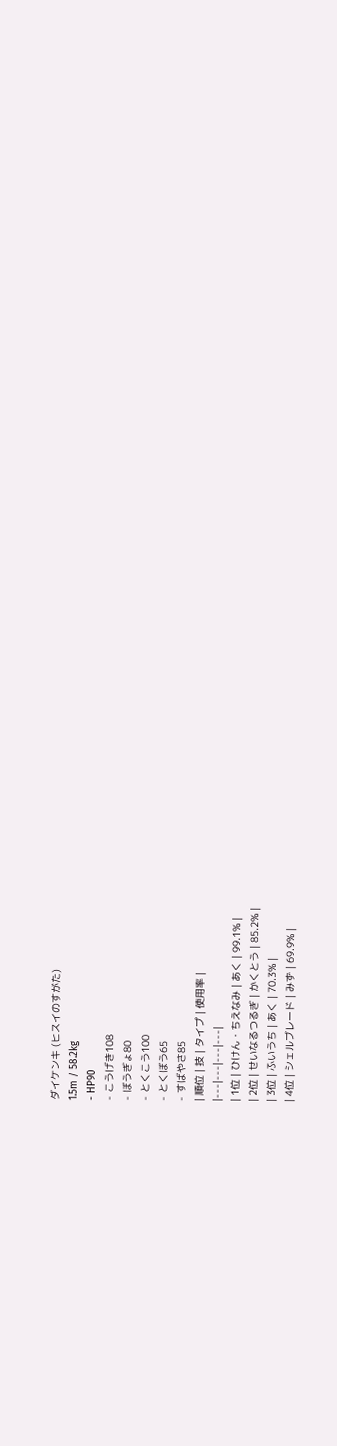ダイケンキ (ヒスイのすがた)
1.5m / 58.2kg
- HP90
- こうげき108
- ぼうぎょ80
- とくこう100
- とくぼう65
- すばやさ85
| 順位 | 技 | タイプ | 使用率 |
|---|---|---|---|
| 1位 | ひけん・ちえなみ | あく | 99.1% |
| 2位 | せいなるつるぎ | かくとう | 85.2% |
| 3位 | ふいうち | あく | 70.3% |
| 4位 | シェルブレード | みず | 69.9% |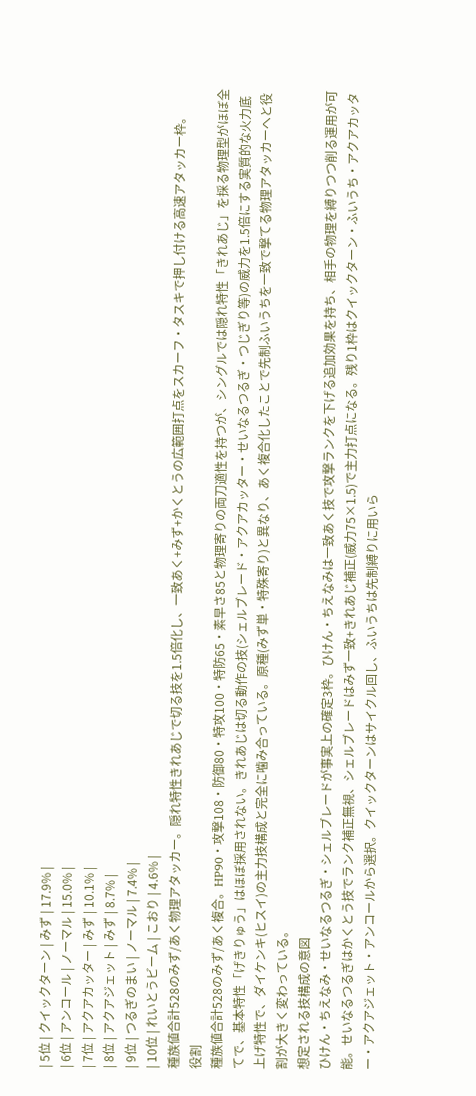| 5位 | クイックターン | みず | 17.9% |
| 6位 | アンコール | ノーマル | 15.0% |
| 7位 | アクアカッター | みず | 10.1% |
| 8位 | アクアジェット | みず | 8.7% |
| 9位 | つるぎのまい | ノーマル | 7.4% |
| 10位 | れいとうビーム | こおり | 4.6% |
種族値合計528のみず/あく物理アタッカー。隠れ特性きれあじで切る技を1.5倍化し、一致あく+みず+かくとうの広範囲打点をスカーフ・タスキで押し付ける高速アタッカー枠。
役割
種族値合計528のみず/あく複合。HP90・攻撃108・防御80・特攻100・特防65・素早さ85と物理寄りの両刀適性を持つが、シングルでは隠れ特性「きれあじ」を採る物理型がほぼ全てで、基本特性「げきりゅう」はほぼ採用されない。きれあじは切る動作の技(シェルブレード・アクアカッター・せいなるつるぎ・つじぎり等)の威力を1.5倍にする実質的な火力底上げ特性で、ダイケンキ(ヒスイ)の主力技構成と完全に噛み合っている。原種(みず単・特殊寄り)と異なり、あく複合化したことで先制ふいうちを一致で撃てる物理アタッカーへと役割が大きく変わっている。
想定される技構成の意図
ひけん・ちえなみ・せいなるつるぎ・シェルブレードが事実上の確定3枠。ひけん・ちえなみは一致あく技で攻撃ランクを下げる追加効果を持ち、相手の物理を縛りつつ削る運用が可能。せいなるつるぎはかくとう技でランク補正無視、シェルブレードはみず一致+きれあじ補正(威力75×1.5)で主力打点になる。残り1枠はクイックターン・ふいうち・アクアカッター・アクアジェット・アンコールから選択。クイックターンはサイクル回し、ふいうちは先制縛りに用いら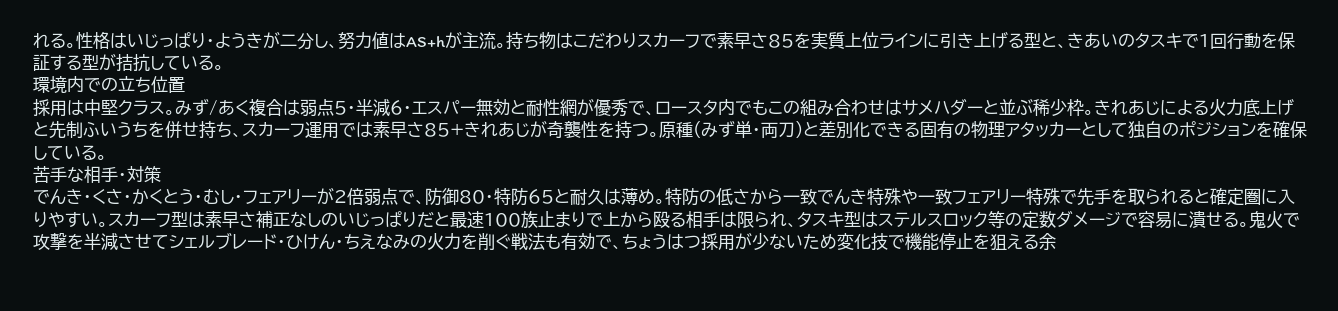れる。性格はいじっぱり・ようきが二分し、努力値はAS+hが主流。持ち物はこだわりスカーフで素早さ85を実質上位ラインに引き上げる型と、きあいのタスキで1回行動を保証する型が拮抗している。
環境内での立ち位置
採用は中堅クラス。みず/あく複合は弱点5・半減6・エスパー無効と耐性網が優秀で、ロースタ内でもこの組み合わせはサメハダーと並ぶ稀少枠。きれあじによる火力底上げと先制ふいうちを併せ持ち、スカーフ運用では素早さ85+きれあじが奇襲性を持つ。原種(みず単・両刀)と差別化できる固有の物理アタッカーとして独自のポジションを確保している。
苦手な相手・対策
でんき・くさ・かくとう・むし・フェアリーが2倍弱点で、防御80・特防65と耐久は薄め。特防の低さから一致でんき特殊や一致フェアリー特殊で先手を取られると確定圏に入りやすい。スカーフ型は素早さ補正なしのいじっぱりだと最速100族止まりで上から殴る相手は限られ、タスキ型はステルスロック等の定数ダメージで容易に潰せる。鬼火で攻撃を半減させてシェルブレード・ひけん・ちえなみの火力を削ぐ戦法も有効で、ちょうはつ採用が少ないため変化技で機能停止を狙える余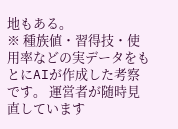地もある。
※ 種族値・習得技・使用率などの実データをもとにAIが作成した考察です。 運営者が随時見直しています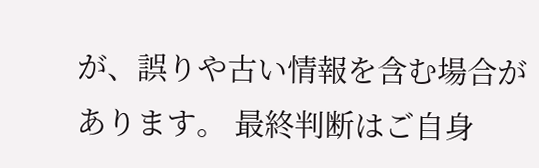が、誤りや古い情報を含む場合があります。 最終判断はご自身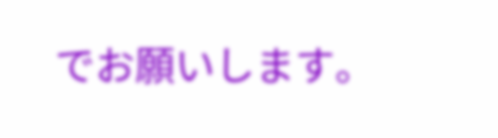でお願いします。